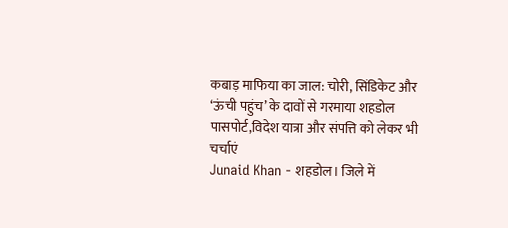कबाड़ माफिया का जाल: चोरी, सिंडिकेट और ‘ऊंची पहुंच’ के दावों से गरमाया शहडोल
पासपोर्ट,विदेश यात्रा और संपत्ति को लेकर भी चर्चाएं
Junaid Khan - शहडोल। जिले में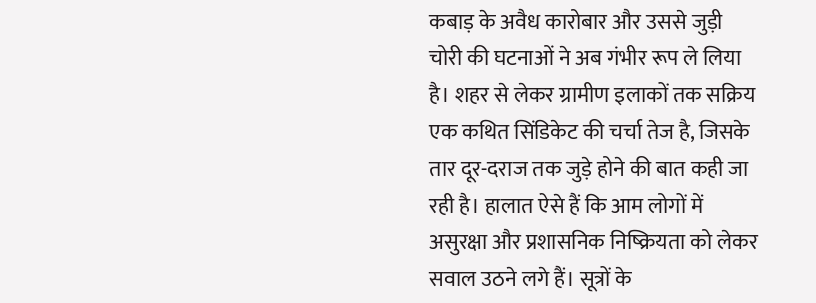कबाड़ के अवैध कारोबार और उससे जुड़ी चोरी की घटनाओं ने अब गंभीर रूप ले लिया है। शहर से लेकर ग्रामीण इलाकों तक सक्रिय एक कथित सिंडिकेट की चर्चा तेज है, जिसके तार दूर-दराज तक जुड़े होने की बात कही जा रही है। हालात ऐसे हैं कि आम लोगों में असुरक्षा और प्रशासनिक निष्क्रियता को लेकर सवाल उठने लगे हैं। सूत्रों के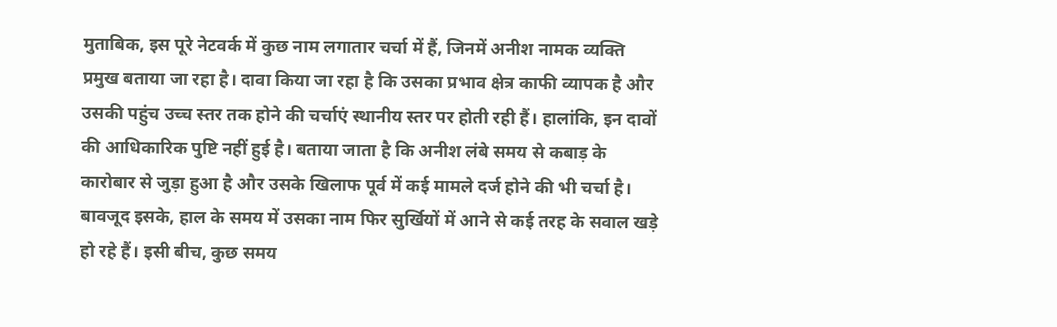मुताबिक, इस पूरे नेटवर्क में कुछ नाम लगातार चर्चा में हैं, जिनमें अनीश नामक व्यक्ति प्रमुख बताया जा रहा है। दावा किया जा रहा है कि उसका प्रभाव क्षेत्र काफी व्यापक है और उसकी पहुंच उच्च स्तर तक होने की चर्चाएं स्थानीय स्तर पर होती रही हैं। हालांकि, इन दावों की आधिकारिक पुष्टि नहीं हुई है। बताया जाता है कि अनीश लंबे समय से कबाड़ के कारोबार से जुड़ा हुआ है और उसके खिलाफ पूर्व में कई मामले दर्ज होने की भी चर्चा है। बावजूद इसके, हाल के समय में उसका नाम फिर सुर्खियों में आने से कई तरह के सवाल खड़े हो रहे हैं। इसी बीच, कुछ समय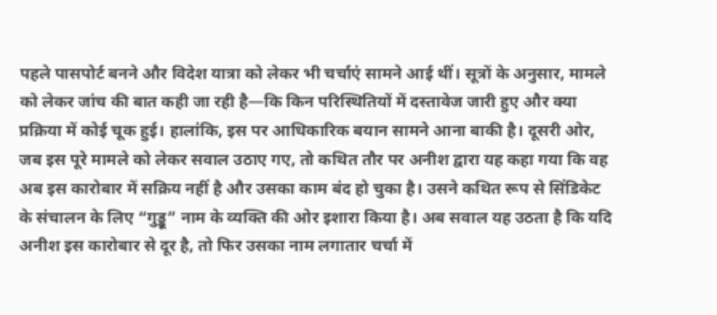पहले पासपोर्ट बनने और विदेश यात्रा को लेकर भी चर्चाएं सामने आई थीं। सूत्रों के अनुसार, मामले को लेकर जांच की बात कही जा रही है—कि किन परिस्थितियों में दस्तावेज जारी हुए और क्या प्रक्रिया में कोई चूक हुई। हालांकि, इस पर आधिकारिक बयान सामने आना बाकी है। दूसरी ओर, जब इस पूरे मामले को लेकर सवाल उठाए गए, तो कथित तौर पर अनीश द्वारा यह कहा गया कि वह अब इस कारोबार में सक्रिय नहीं है और उसका काम बंद हो चुका है। उसने कथित रूप से सिंडिकेट के संचालन के लिए “गुड्डू” नाम के व्यक्ति की ओर इशारा किया है। अब सवाल यह उठता है कि यदि अनीश इस कारोबार से दूर है, तो फिर उसका नाम लगातार चर्चा में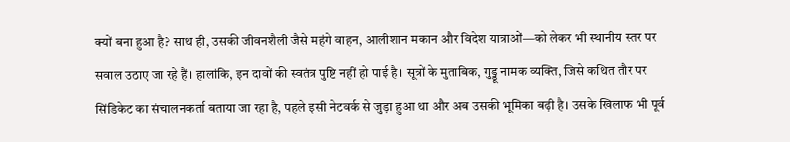क्यों बना हुआ है? साथ ही, उसकी जीवनशैली जैसे महंगे वाहन, आलीशान मकान और विदेश यात्राओं—को लेकर भी स्थानीय स्तर पर सवाल उठाए जा रहे हैं। हालांकि, इन दावों की स्वतंत्र पुष्टि नहीं हो पाई है। सूत्रों के मुताबिक, गुड्डू नामक व्यक्ति, जिसे कथित तौर पर सिंडिकेट का संचालनकर्ता बताया जा रहा है, पहले इसी नेटवर्क से जुड़ा हुआ था और अब उसकी भूमिका बढ़ी है। उसके खिलाफ भी पूर्व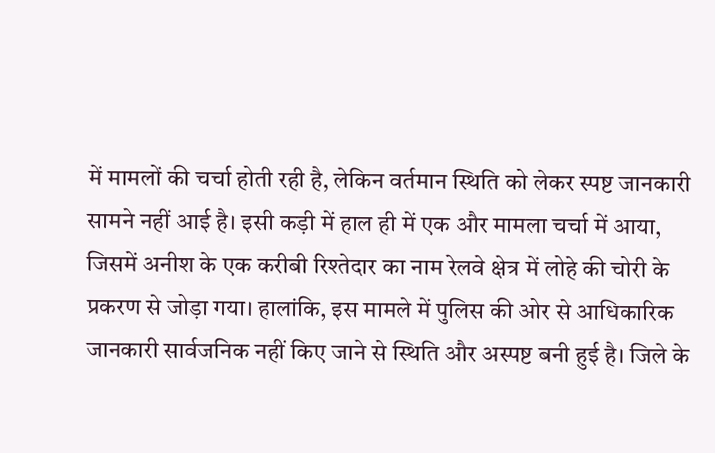में मामलों की चर्चा होती रही है, लेकिन वर्तमान स्थिति को लेकर स्पष्ट जानकारी सामने नहीं आई है। इसी कड़ी में हाल ही में एक और मामला चर्चा में आया, जिसमें अनीश के एक करीबी रिश्तेदार का नाम रेलवे क्षेत्र में लोहे की चोरी के प्रकरण से जोड़ा गया। हालांकि, इस मामले में पुलिस की ओर से आधिकारिक जानकारी सार्वजनिक नहीं किए जाने से स्थिति और अस्पष्ट बनी हुई है। जिले के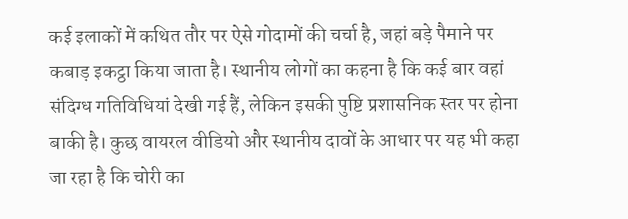कई इलाकों में कथित तौर पर ऐसे गोदामों की चर्चा है, जहां बड़े पैमाने पर कबाड़ इकट्ठा किया जाता है। स्थानीय लोगों का कहना है कि कई बार वहां संदिग्ध गतिविधियां देखी गई हैं, लेकिन इसकी पुष्टि प्रशासनिक स्तर पर होना बाकी है। कुछ वायरल वीडियो और स्थानीय दावों के आधार पर यह भी कहा जा रहा है कि चोरी का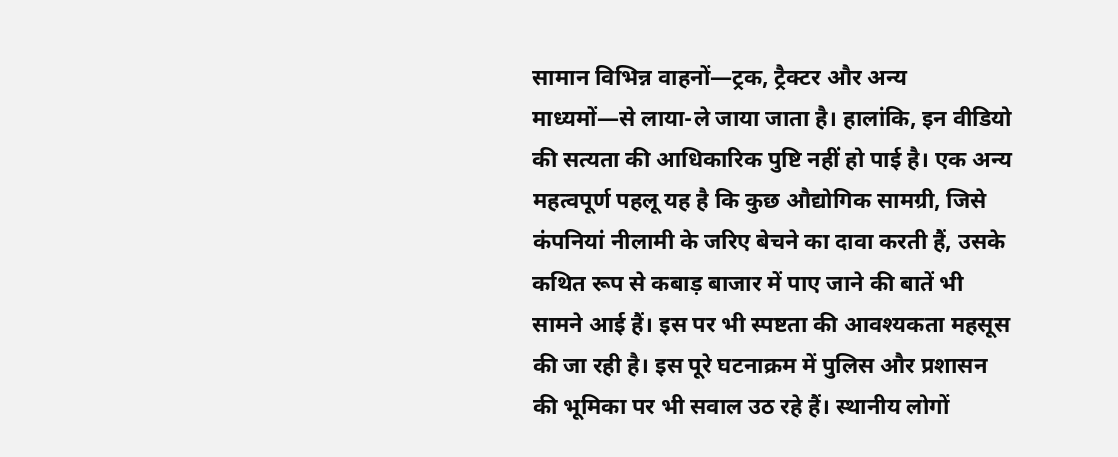सामान विभिन्न वाहनों—ट्रक, ट्रैक्टर और अन्य माध्यमों—से लाया-ले जाया जाता है। हालांकि, इन वीडियो की सत्यता की आधिकारिक पुष्टि नहीं हो पाई है। एक अन्य महत्वपूर्ण पहलू यह है कि कुछ औद्योगिक सामग्री, जिसे कंपनियां नीलामी के जरिए बेचने का दावा करती हैं, उसके कथित रूप से कबाड़ बाजार में पाए जाने की बातें भी सामने आई हैं। इस पर भी स्पष्टता की आवश्यकता महसूस की जा रही है। इस पूरे घटनाक्रम में पुलिस और प्रशासन की भूमिका पर भी सवाल उठ रहे हैं। स्थानीय लोगों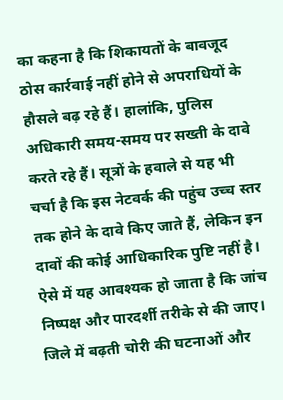का कहना है कि शिकायतों के बावजूद ठोस कार्रवाई नहीं होने से अपराधियों के हौसले बढ़ रहे हैं। हालांकि, पुलिस अधिकारी समय-समय पर सख्ती के दावे करते रहे हैं। सूत्रों के हवाले से यह भी चर्चा है कि इस नेटवर्क की पहुंच उच्च स्तर तक होने के दावे किए जाते हैं, लेकिन इन दावों की कोई आधिकारिक पुष्टि नहीं है। ऐसे में यह आवश्यक हो जाता है कि जांच निष्पक्ष और पारदर्शी तरीके से की जाए। जिले में बढ़ती चोरी की घटनाओं और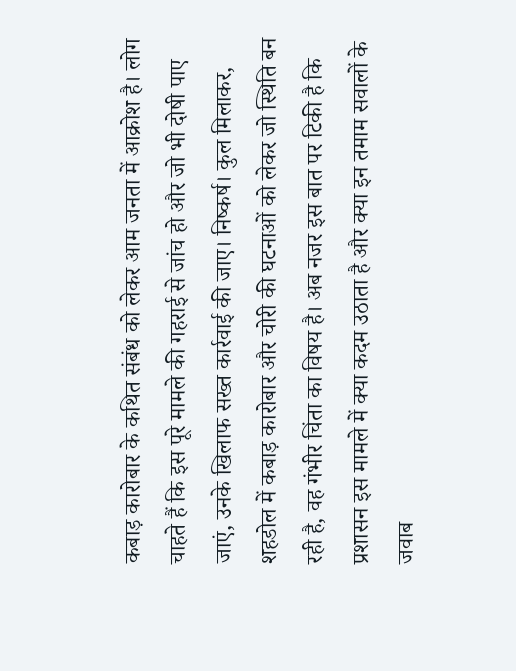कबाड़ कारोबार के कथित संबंध को लेकर आम जनता में आक्रोश है। लोग चाहते हैं कि इस पूरे मामले की गहराई से जांच हो और जो भी दोषी पाए जाएं, उनके खिलाफ सख्त कार्रवाई की जाए। निष्कर्ष। कुल मिलाकर, शहडोल में कबाड़ कारोबार और चोरी की घटनाओं को लेकर जो स्थिति बन रही है, वह गंभीर चिंता का विषय है। अब नजर इस बात पर टिकी है कि प्रशासन इस मामले में क्या कदम उठाता है और क्या इन तमाम सवालों के जवाब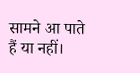सामने आ पाते हैं या नहीं।